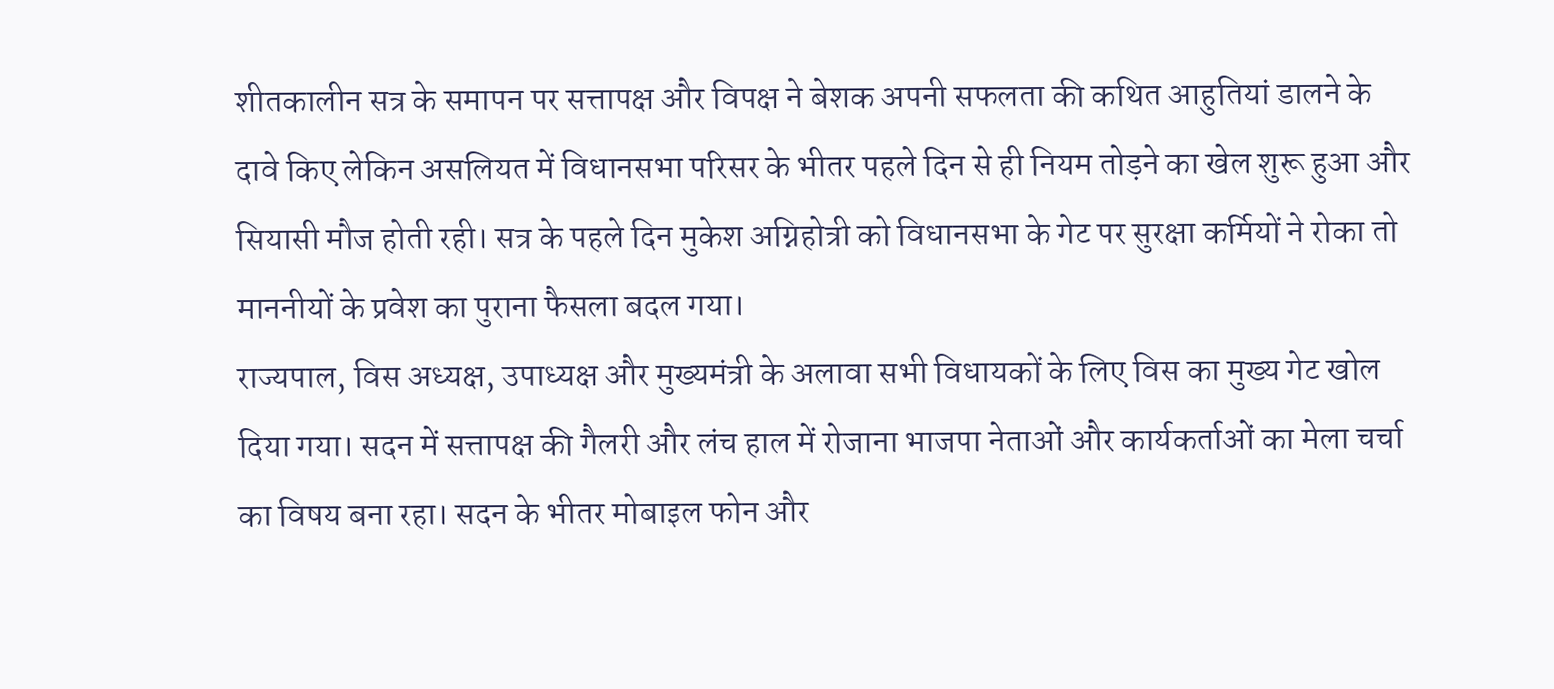शीतकालीन सत्र के समापन पर सत्तापक्ष और विपक्ष ने बेशक अपनी सफलता की कथित आहुतियां डालने के दावे किए लेकिन असलियत में विधानसभा परिसर के भीतर पहले दिन से ही नियम तोड़ने का खेल शुरू हुआ और सियासी मौज होती रही। सत्र के पहले दिन मुकेश अग्निहोत्री को विधानसभा के गेट पर सुरक्षा कर्मियों ने रोका तो माननीयों के प्रवेश का पुराना फैसला बदल गया।
राज्यपाल, विस अध्यक्ष, उपाध्यक्ष और मुख्यमंत्री के अलावा सभी विधायकों के लिए विस का मुख्य गेट खोल दिया गया। सदन में सत्तापक्ष की गैलरी और लंच हाल में रोजाना भाजपा नेताओं और कार्यकर्ताओं का मेला चर्चा का विषय बना रहा। सदन के भीतर मोबाइल फोन और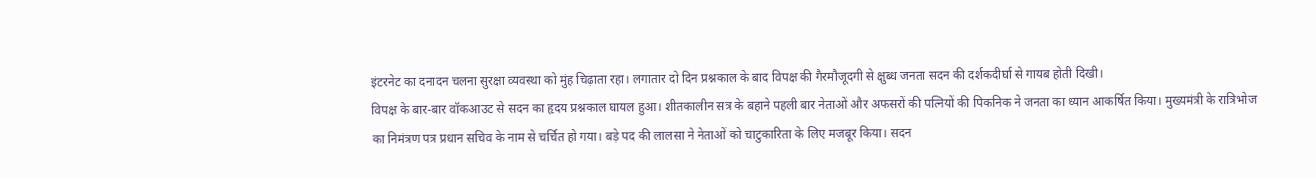इंटरनेट का दनादन चलना सुरक्षा व्यवस्था को मुंह चिढ़ाता रहा। लगातार दो दिन प्रश्नकाल के बाद विपक्ष की गैरमौजूदगी से क्षुब्ध जनता सदन की दर्शकदीर्घा से गायब होती दिखी।
विपक्ष के बार-बार वॉकआउट से सदन का हृदय प्रश्नकाल घायल हुआ। शीतकालीन सत्र के बहाने पहली बार नेताओं और अफसरों की पत्नियों की पिकनिक ने जनता का ध्यान आकर्षित किया। मुख्यमंत्री के रात्रिभोज का निमंत्रण पत्र प्रधान सचिव के नाम से चर्चित हो गया। बड़े पद की लालसा ने नेताओं को चाटुकारिता के लिए मजबूर किया। सदन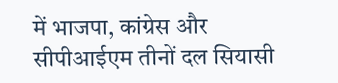में भाजपा, कांग्रेस और सीपीआईएम तीनों दल सियासी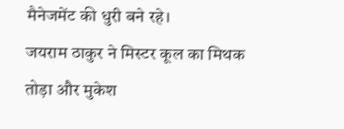मैनेजमेंट की धुरी बने रहे।
जयराम ठाकुर ने मिस्टर कूल का मिथक तोड़ा और मुकेश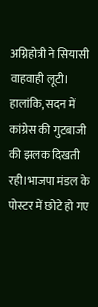अग्निहोत्री ने सियासी वाहवाही लूटी। हालांकि, सदन में कांग्रेस की गुटबाजी की झलक दिखती रही।भाजपा मंडल के पोस्टर में छोटे हो गए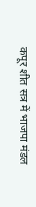कपूर शीत सत्र में भाजपा मंडल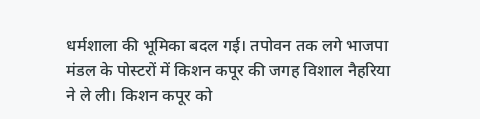धर्मशाला की भूमिका बदल गई। तपोवन तक लगे भाजपा मंडल के पोस्टरों में किशन कपूर की जगह विशाल नैहरिया ने ले ली। किशन कपूर को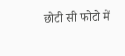छोटी सी फोटो में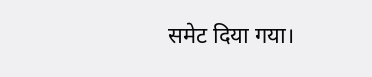समेट दिया गया।